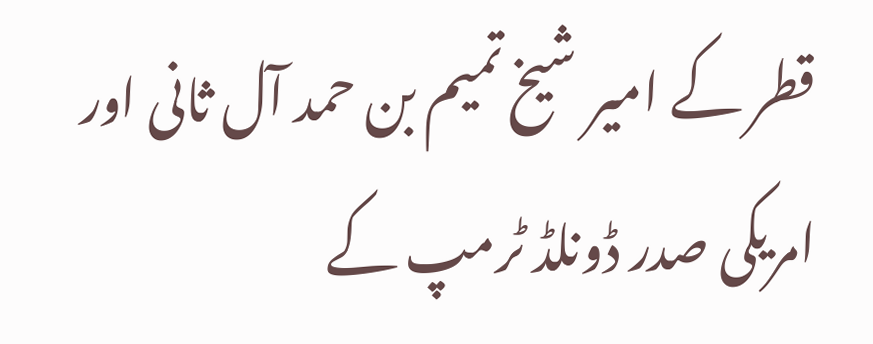قطر کے امیر شیخ تمیم بن حمد آل ثانی اور امریکی صدر ڈونلڈ ٹرمپ کے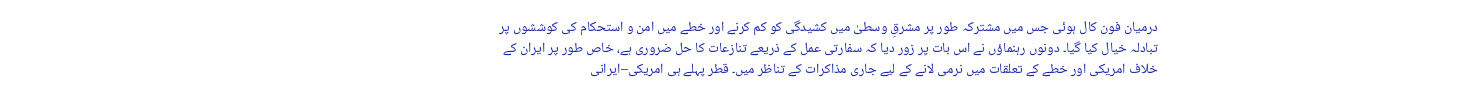درمیان فون کال ہوئی جس میں مشترکہ طور پر مشرقِ وسطیٰ میں کشیدگی کو کم کرنے اور خطے میں امن و استحکام کی کوششوں پر تبادلہ خیال کیا گیا۔ دونوں رہنماؤں نے اس بات پر زور دیا کہ سفارتی عمل کے ذریعے تنازعات کا حل ضروری ہے، خاص طور پر ایران کے خلاف امریکی اور خطے کے تعلقات میں نرمی لانے کے لیے جاری مذاکرات کے تناظر میں۔ قطر پہلے ہی امریکی–ایرانی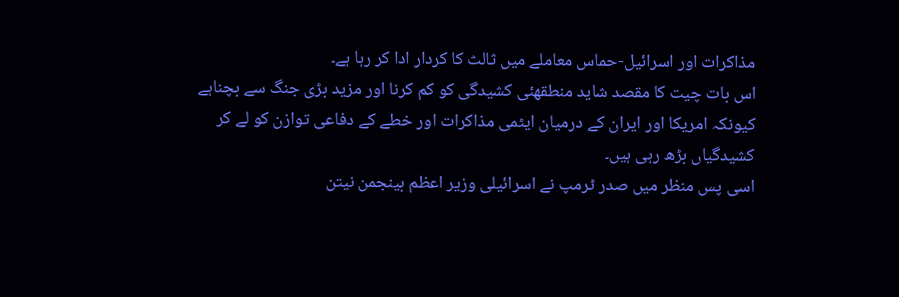مذاکرات اور اسرائیل-حماس معاملے میں ثالث کا کردار ادا کر رہا ہے۔
اس بات چیت کا مقصد شاید منطقهئی کشیدگی کو کم کرنا اور مزید بڑی جنگ سے بچناہے کیونکہ امریکا اور ایران کے درمیان ایٹمی مذاکرات اور خطے کے دفاعی توازن کو لے کر کشیدگیاں بڑھ رہی ہیں۔
اسی پس منظر میں صدر ٹرمپ نے اسرائیلی وزیر اعظم بینجمن نیتن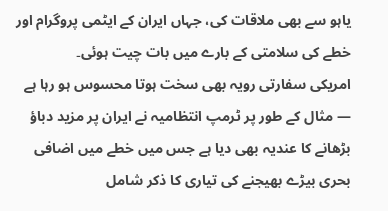یاہو سے بھی ملاقات کی، جہاں ایران کے ایٹمی پروگرام اور خطے کی سلامتی کے بارے میں بات چیت ہوئی۔
امریکی سفارتی رویہ بھی سخت ہوتا محسوس ہو رہا ہے — مثال کے طور پر ٹرمپ انتظامیہ نے ایران پر مزید دباؤ بڑھانے کا عندیہ بھی دیا ہے جس میں خطے میں اضافی بحری بیڑے بھیجنے کی تیاری کا ذکر شامل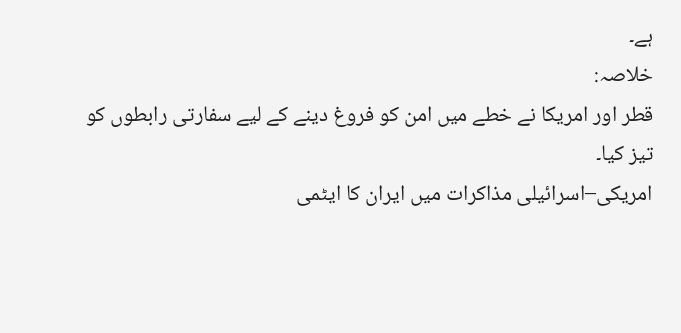ہے۔
خلاصہ:
قطر اور امریکا نے خطے میں امن کو فروغ دینے کے لیے سفارتی رابطوں کو تیز کیا۔
امریکی–اسرائیلی مذاکرات میں ایران کا ایٹمی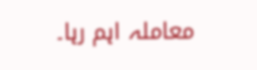معاملہ اہم رہا۔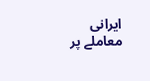ایرانی معاملے پر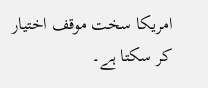امریکا سخت موقف اختیار کر سکتا ہے۔